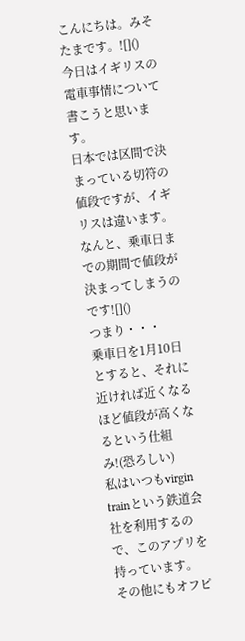こんにちは。みそたまです。![]()
今日はイギリスの電車事情について書こうと思います。
日本では区間で決まっている切符の値段ですが、イギリスは違います。
なんと、乗車日までの期間で値段が決まってしまうのです![]()
つまり・・・
乗車日を1月10日とすると、それに近ければ近くなるほど値段が高くなるという仕組み!(恐ろしい)
私はいつもvirgin trainという鉄道会社を利用するので、このアプリを持っています。
その他にもオフピ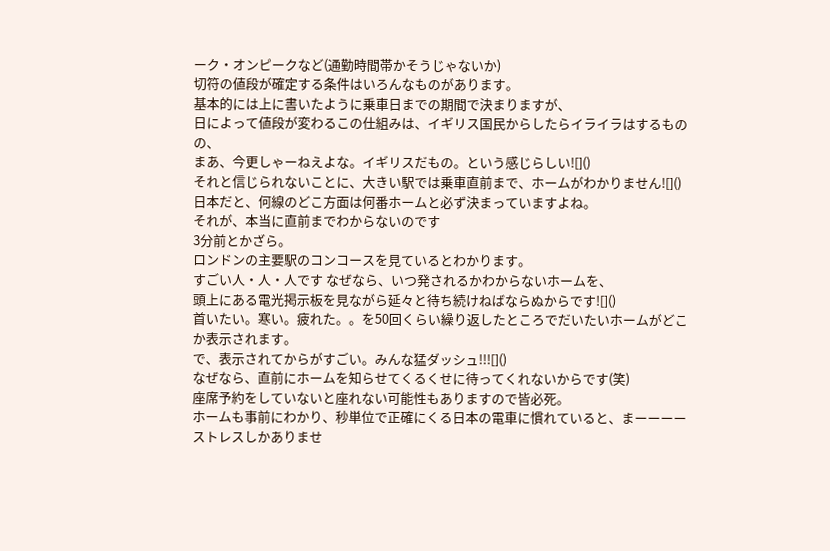ーク・オンピークなど(通勤時間帯かそうじゃないか)
切符の値段が確定する条件はいろんなものがあります。
基本的には上に書いたように乗車日までの期間で決まりますが、
日によって値段が変わるこの仕組みは、イギリス国民からしたらイライラはするものの、
まあ、今更しゃーねえよな。イギリスだもの。という感じらしい![]()
それと信じられないことに、大きい駅では乗車直前まで、ホームがわかりません![]()
日本だと、何線のどこ方面は何番ホームと必ず決まっていますよね。
それが、本当に直前までわからないのです
3分前とかざら。
ロンドンの主要駅のコンコースを見ているとわかります。
すごい人・人・人です なぜなら、いつ発されるかわからないホームを、
頭上にある電光掲示板を見ながら延々と待ち続けねばならぬからです![]()
首いたい。寒い。疲れた。。を50回くらい繰り返したところでだいたいホームがどこか表示されます。
で、表示されてからがすごい。みんな猛ダッシュ!!![]()
なぜなら、直前にホームを知らせてくるくせに待ってくれないからです(笑)
座席予約をしていないと座れない可能性もありますので皆必死。
ホームも事前にわかり、秒単位で正確にくる日本の電車に慣れていると、まーーーーストレスしかありませ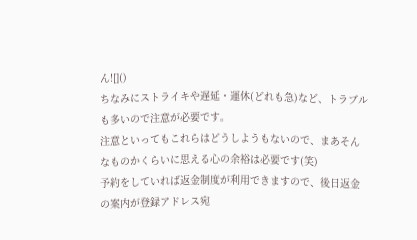ん![]()
ちなみにストライキや遅延・運休(どれも急)など、トラブルも多いので注意が必要です。
注意といってもこれらはどうしようもないので、まあそんなものかくらいに思える心の余裕は必要です(笑)
予約をしていれば返金制度が利用できますので、後日返金の案内が登録アドレス宛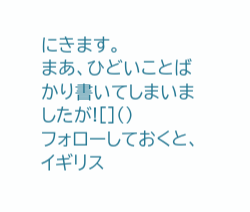にきます。
まあ、ひどいことばかり書いてしまいましたが![]()
フォローしておくと、イギリス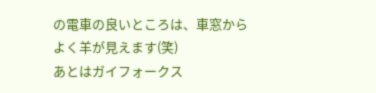の電車の良いところは、車窓からよく羊が見えます(笑)
あとはガイフォークス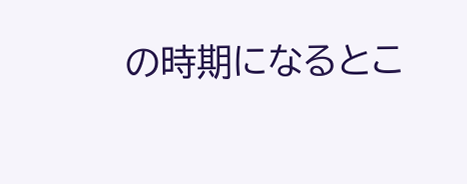の時期になるとこ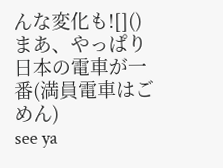んな変化も![]()
まあ、やっぱり日本の電車が一番(満員電車はごめん)
see ya